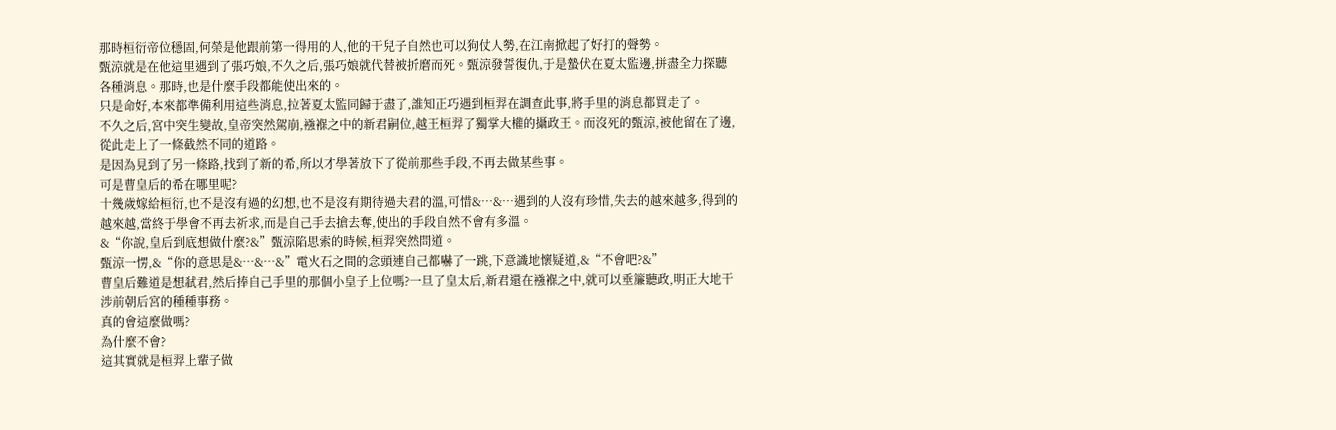那時桓衍帝位穩固,何榮是他跟前第一得用的人,他的干兒子自然也可以狗仗人勢,在江南掀起了好打的聲勢。
甄涼就是在他這里遇到了張巧娘,不久之后,張巧娘就代替被折磨而死。甄涼發誓復仇,于是蟄伏在夏太監邊,拼盡全力探聽各種消息。那時,也是什麼手段都能使出來的。
只是命好,本來都準備利用這些消息,拉著夏太監同歸于盡了,誰知正巧遇到桓羿在調查此事,將手里的消息都買走了。
不久之后,宮中突生變故,皇帝突然駕崩,襁褓之中的新君嗣位,越王桓羿了獨掌大權的攝政王。而沒死的甄涼,被他留在了邊,從此走上了一條截然不同的道路。
是因為見到了另一條路,找到了新的希,所以才學著放下了從前那些手段,不再去做某些事。
可是曹皇后的希在哪里呢?
十幾歲嫁給桓衍,也不是沒有過的幻想,也不是沒有期待過夫君的溫,可惜&…&…遇到的人沒有珍惜,失去的越來越多,得到的越來越,當終于學會不再去祈求,而是自己手去搶去奪,使出的手段自然不會有多溫。
&“你說,皇后到底想做什麼?&”甄涼陷思索的時候,桓羿突然問道。
甄涼一愣,&“你的意思是&…&…&”電火石之間的念頭連自己都嚇了一跳,下意識地懷疑道,&“不會吧?&”
曹皇后難道是想弒君,然后捧自己手里的那個小皇子上位嗎?一旦了皇太后,新君還在襁褓之中,就可以垂簾聽政,明正大地干涉前朝后宮的種種事務。
真的會這麼做嗎?
為什麼不會?
這其實就是桓羿上輩子做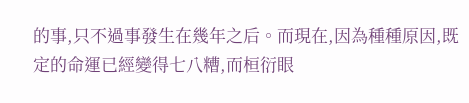的事,只不過事發生在幾年之后。而現在,因為種種原因,既定的命運已經變得七八糟,而桓衍眼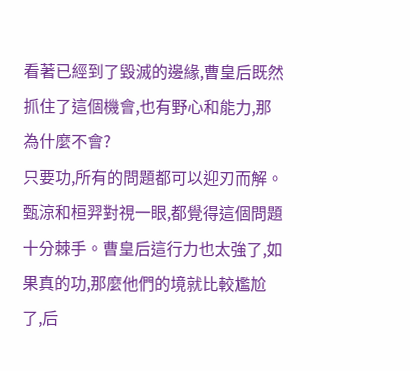看著已經到了毀滅的邊緣,曹皇后既然抓住了這個機會,也有野心和能力,那為什麼不會?
只要功,所有的問題都可以迎刃而解。
甄涼和桓羿對視一眼,都覺得這個問題十分棘手。曹皇后這行力也太強了,如果真的功,那麼他們的境就比較尷尬了,后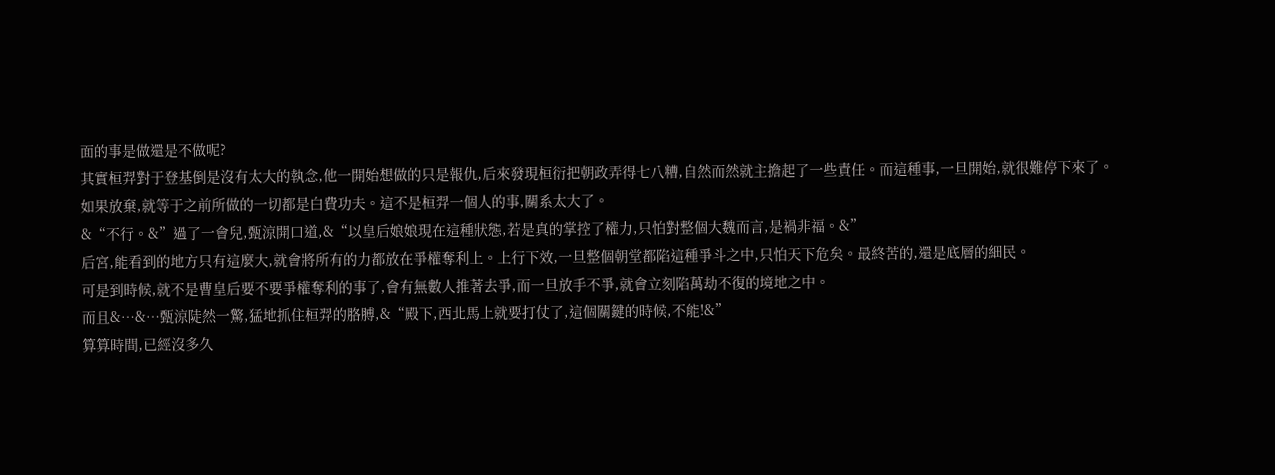面的事是做還是不做呢?
其實桓羿對于登基倒是沒有太大的執念,他一開始想做的只是報仇,后來發現桓衍把朝政弄得七八糟,自然而然就主擔起了一些責任。而這種事,一旦開始,就很難停下來了。
如果放棄,就等于之前所做的一切都是白費功夫。這不是桓羿一個人的事,關系太大了。
&“不行。&”過了一會兒,甄涼開口道,&“以皇后娘娘現在這種狀態,若是真的掌控了權力,只怕對整個大魏而言,是禍非福。&”
后宮,能看到的地方只有這麼大,就會將所有的力都放在爭權奪利上。上行下效,一旦整個朝堂都陷這種爭斗之中,只怕天下危矣。最終苦的,還是底層的細民。
可是到時候,就不是曹皇后要不要爭權奪利的事了,會有無數人推著去爭,而一旦放手不爭,就會立刻陷萬劫不復的境地之中。
而且&…&…甄涼陡然一驚,猛地抓住桓羿的胳膊,&“殿下,西北馬上就要打仗了,這個關鍵的時候,不能!&”
算算時間,已經沒多久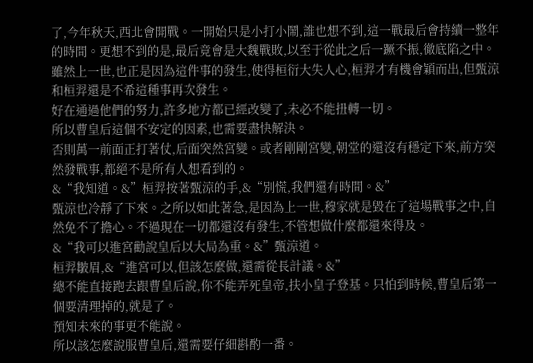了,今年秋天,西北會開戰。一開始只是小打小鬧,誰也想不到,這一戰最后會持續一整年的時間。更想不到的是,最后竟會是大魏戰敗,以至于從此之后一蹶不振,徹底陷之中。
雖然上一世,也正是因為這件事的發生,使得桓衍大失人心,桓羿才有機會穎而出,但甄涼和桓羿還是不希這種事再次發生。
好在通過他們的努力,許多地方都已經改變了,未必不能扭轉一切。
所以曹皇后這個不安定的因素,也需要盡快解決。
否則萬一前面正打著仗,后面突然宮變。或者剛剛宮變,朝堂的還沒有穩定下來,前方突然發戰事,都絕不是所有人想看到的。
&“我知道。&”桓羿按著甄涼的手,&“別慌,我們還有時間。&”
甄涼也冷靜了下來。之所以如此著急,是因為上一世,穆家就是毀在了這場戰事之中,自然免不了擔心。不過現在一切都還沒有發生,不管想做什麼都還來得及。
&“我可以進宮勸說皇后以大局為重。&”甄涼道。
桓羿皺眉,&“進宮可以,但該怎麼做,還需從長計議。&”
總不能直接跑去跟曹皇后說,你不能弄死皇帝,扶小皇子登基。只怕到時候,曹皇后第一個要清理掉的,就是了。
預知未來的事更不能說。
所以該怎麼說服曹皇后,還需要仔細斟酌一番。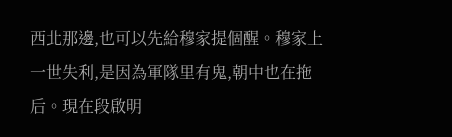西北那邊,也可以先給穆家提個醒。穆家上一世失利,是因為軍隊里有鬼,朝中也在拖后。現在段啟明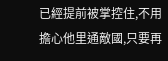已經提前被掌控住,不用擔心他里通敵國,只要再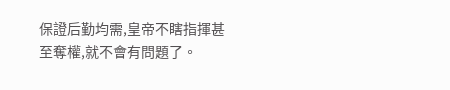保證后勤均需,皇帝不瞎指揮甚至奪權,就不會有問題了。